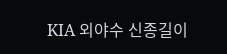KIA 외야수 신종길이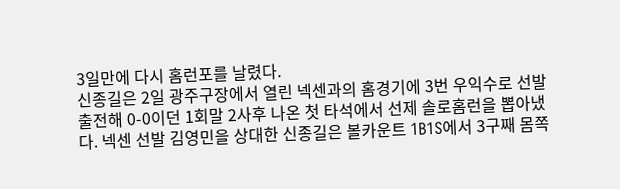3일만에 다시 홈런포를 날렸다.
신종길은 2일 광주구장에서 열린 넥센과의 홈경기에 3번 우익수로 선발 출전해 0-0이던 1회말 2사후 나온 첫 타석에서 선제 솔로홈런을 뽑아냈다. 넥센 선발 김영민을 상대한 신종길은 볼카운트 1B1S에서 3구째 몸쪽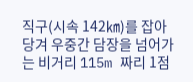직구(시속 142㎞)를 잡아당겨 우중간 담장을 넘어가는 비거리 115m 짜리 1점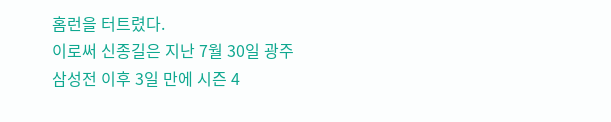홈런을 터트렸다.
이로써 신종길은 지난 7월 30일 광주 삼성전 이후 3일 만에 시즌 4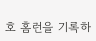호 홈런을 기록하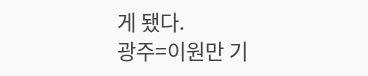게 됐다.
광주=이원만 기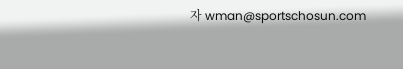자 wman@sportschosun.com